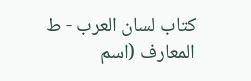كتاب لسان العرب - ط المعارف (اسم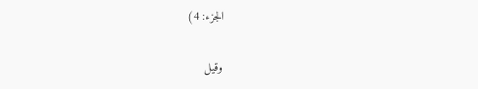الجزء: 4)

وقيل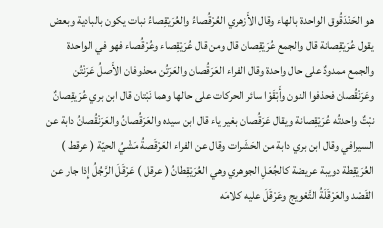هو الحَنْدَقُوق الواحدة بالهاء وقال الأَزهري العُرْقُصاءُ والعُرَيْقِصاءُ نبات يكون بالبادية وبعض يقول عُرَيْقِصانة قال والجمع عُرَيْقِصان قال ومن قال عُرَيْقِصاء وعُرْقُصاء فهو في الواحدة والجمع ممدودٌ على حال واحدة وقال الفراء العَرَقُصان والعَرَتُن محذوفان الأَصلُ عَرَنْتُن وعَرَنْقُصان فحذفوا النون وأَبْقَوْا سائر الحركات على حالها وهما نَبْتان قال ابن بري عُرَيقِصانٌ نبْتٌ واحدتُه عُرَيْقِصانة ويقال عَرَقُصان بغير ياء قال ابن سيده والعَرَقُصانُ والعَرَنْقُصانُ دابة عن السيرافي وقال ابن بري دابة من الحَشَرات وقال عن الفراء العَرْقَصةُ مَشْيُ الحيّة ( عرقط ) العُرَيْقِطة دويبة عريضة كالجُعَلِ الجوهري وهي العُرَيْقِطانُ ( عرقل ) عَرْقَلَ الرَّجُلُ إِذا جار عن القَصْد والعَرْقَلَةُ التَّعْويج وعَرْقَلَ عليه كلامَه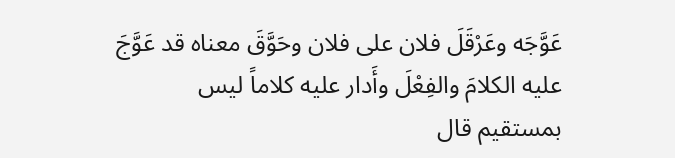عَوَّجَه وعَرْقَلَ فلان على فلان وحَوَّقَ معناه قد عَوَّجَ عليه الكلامَ والفِعْلَ وأَدار عليه كلاماً ليس بمستقيم قال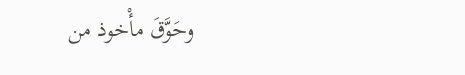وحَوَّقَ مأْخوذ من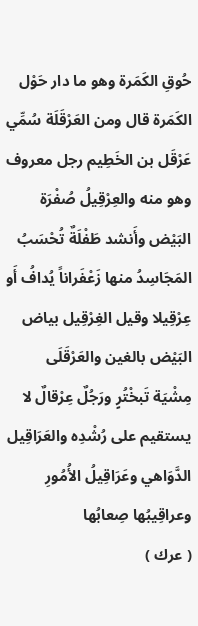حُوقِ الكَمَرة وهو ما دار حَوْل الكَمَرة قال ومن العَرْقَلَة سُمِّي عَرْقَل بن الخَطِيم رجل معروف وهو منه والعِرْقِيلُ صُفْرَة البَيْض وأَنشد طَفْلَةٌ تُحْسَبُ المَجَاسِدُ منها زَعْفَراناً يُدافُ أَو عِرْقِيلا وقيل الغِرْقِيل بياض البَيْض بالغين والعَرْقَلَى مِشْيَة تَبخْتُرٍ ورَجُلٌ عِرْقالٌ لا يستقيم على رُشْدِه والعَرَاقِيل الدَّوَاهي وعَرَاقِيلُ الأُمُورِ وعراقِيبُها صِعابُها
( عرك )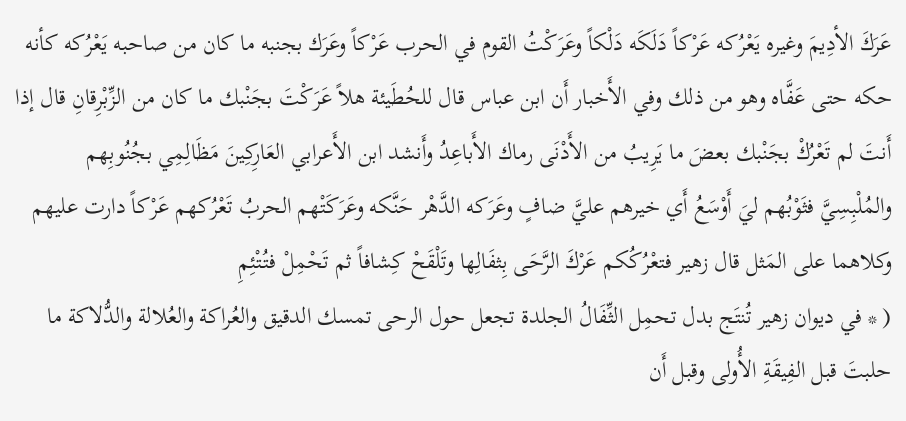عَرَكَ الأدِيمَ وغيره يَعْرُكه عَرْكاً دَلَكَه دَلْكاً وعَرَكْتُ القوم في الحرب عَرْكاً وعَرَك بجنبه ما كان من صاحبه يَعْرُكه كأنه حكه حتى عَفَّاه وهو من ذلك وفي الأَخبار أَن ابن عباس قال للحُطَيئة هلاً عَرَكْتَ بجَنْبك ما كان من الزِّبْرِقانِ قال إذا أَنتَ لم تَعْرُكْ بجَنْبك بعضَ ما يَرِيبُ من الأَدْنَى رماك الأَباعِدُ وأَنشد ابن الأَعرابي العَارِكِينَ مَظَالِمِي بجُنُوبِهم والمُلْبِسِيَّ فثَوْبُهم ليَ أَوْسَعُ أَي خيرهم عليَّ ضافٍ وعَرَكه الدَّهْر حَنَّكه وعَرَكَتْهم الحربُ تَعْرُكهم عَرْكاً دارت عليهم وكلاهما على المَثل قال زهير فتعْرُكُكم عَرْكَ الرَّحَى بِثفَالِها وتَلْقَحْ كِشافاً ثم تَحْمِلْ فتُتْئِمِ
( * في ديوان زهير تُنتَج بدل تحمِل الثِّفَالُ الجلدة تجعل حول الرحى تمسك الدقيق والعُراكة والعُلالة والدُّلاكة ما حلبتَ قبل الفِيقَةِ الأُولى وقبل أَن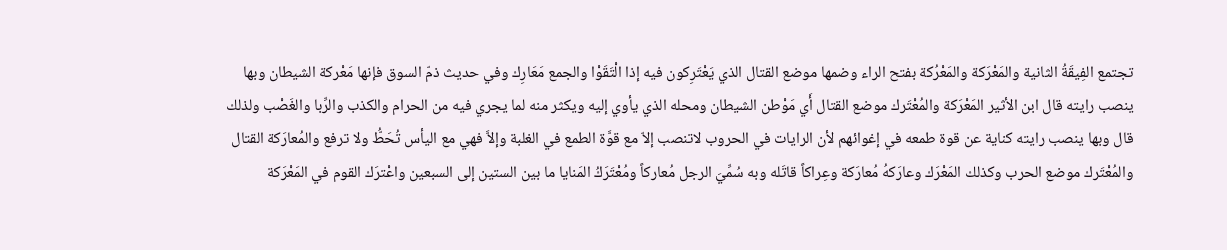تجتمع الفِيقَةُ الثانية والمَعْرَكة والمَعْرُكة بفتح الراء وضمها موضع القتال الذي يَعْتَرِكون فيه إذا الْتَقَوْا والجمع مَعَارِك وفي حديث ذمّ السوق فإنها مَعْركة الشيطان وبها ينصب رايته قال ابن الأثير المَعْرَكة والمُعْتَرك موضع القتال أَي مَوْطن الشيطان ومحله الذي يأوي إليه ويكثر منه لما يجري فيه من الحرام والكذب والرِّبا والغَصْب ولذلك قال وبها ينصب رايته كناية عن قوة طمعه في إغوائهم لأن الرايات في الحروب لاتنصب إلاّ مع قوَّة الطمع في الغلبة وإلاَّ فهي مع اليأس تُحَطُّ ولا ترفع والمُعارَكة القتال والمُعْتَرك موضع الحرب وكذلك المَعْرَك وعارَكهُ مُعارَكة وعِراكاً قاتَله وبه سُمِّيَ الرجل مُعاركاً ومُعْتَرَكُ المَنايا ما بين الستين إلى السبعين واعْترَك القوم في المَعْرَكة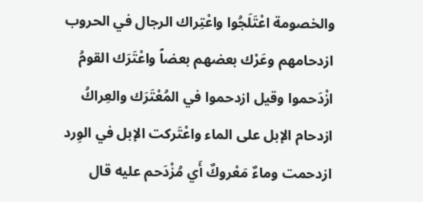والخصومة اعْتَلَجُوا واعْتِراك الرجال في الحروب ازدحامهم وعَرْك بعضهم بعضاً واعْتَرَك القومُ ازْدَحموا وقيل ازدحموا في المُعْتَرَك والعِراكُ ازدحام الإبل على الماء واعْتَركت الإبل في الوِرد ازدحمت وماءٌ مَعْروكٌ أَي مُزْدَحم عليه قال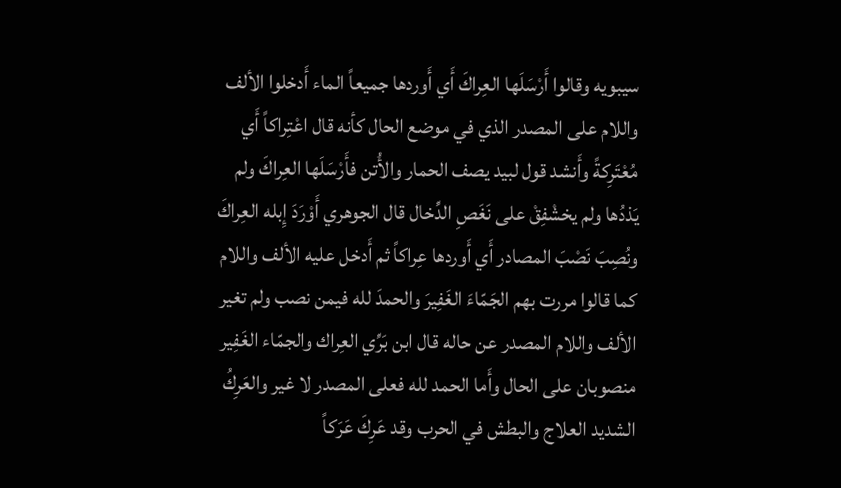سيبويه وقالوا أَرْسَلَها العِراكَ أَي أَوردها جميعاً الماء أَدخلوا الألف واللام على المصدر الذي في موضع الحال كأنه قال اعْتِراكاً أَي مُعْتَرِكةً وأَنشد قول لبيد يصف الحمار والأُتن فأَرْسَلَها العِراكَ ولم يَذدُها ولم يخشْفِقْ على نَغَصِ الدِّخال قال الجوهري أَوْرَدَ إِبله العِراكَ ونُصِبَ نَصْبَ المصادر أَي أَوردها عِراكاً ثم أَدخل عليه الألف واللام كما قالوا مررت بهم الجَمّاءَ الغَفِيرَ والحمدَ لله فيمن نصب ولم تغير الألف واللام المصدر عن حاله قال ابن بَرِّي العِراك والجمّاء الغَفِير منصوبان على الحال وأَما الحمد لله فعلى المصدر لا غير والعَرِكُ الشديد العلاج والبطش في الحرب وقد عَرِكَ عَرَكاً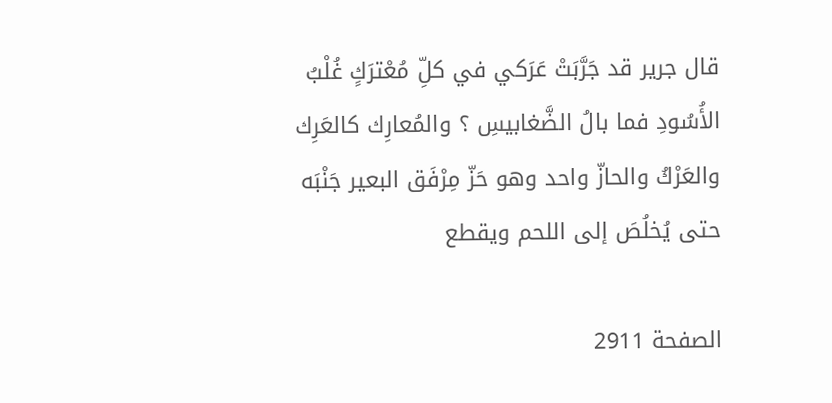قال جرير قد جَرَّبَتْ عَرَكي في كلِّ مُعْترَكٍ غُلْبُ الأُسُودِ فما بالُ الضَّغابيسِ ؟ والمُعارِك كالعَرِك والعَرْكُ والحازّ واحد وهو حَزّ مِرْفَق البعير جَنْبَه حتى يُخلُصَ إلى اللحم ويقطع

الصفحة 2911